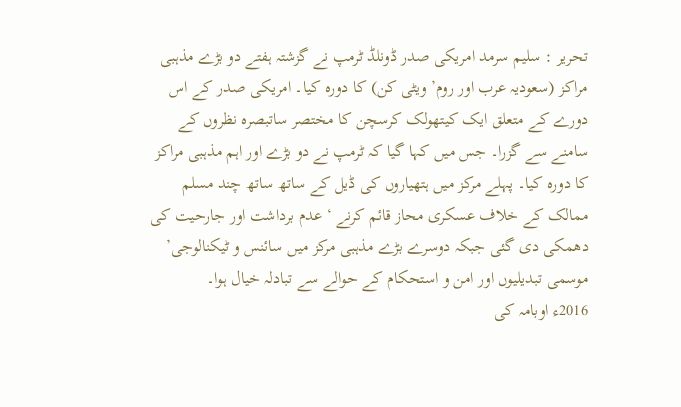تحریر : سلیم سرمد امریکی صدر ڈونلڈ ٹرمپ نے گزشتہ ہفتے دو بڑے مذہبی مراکز (سعودیہ عرب اور روم’ ویٹی کن) کا دورہ کیا۔ امریکی صدر کے اس دورے کے متعلق ایک کیتھولک کرسچن کا مختصر ساتبصرہ نظروں کے سامنے سے گزرا۔ جس میں کہا گیا کہ ٹرمپ نے دو بڑے اور اہم مذہبی مراکز کا دورہ کیا۔ پہلے مرکز میں ہتھیاروں کی ڈیل کے ساتھ ساتھ چند مسلم ممالک کے خلاف عسکری محاز قائم کرنے ‘ عدم برداشت اور جارحیت کی دھمکی دی گئی جبکہ دوسرے بڑے مذہبی مرکز میں سائنس و ٹیکنالوجی’ موسمی تبدیلیوں اور امن و استحکام کے حوالے سے تبادلہ خیال ہوا۔
2016ء اوبامہ کی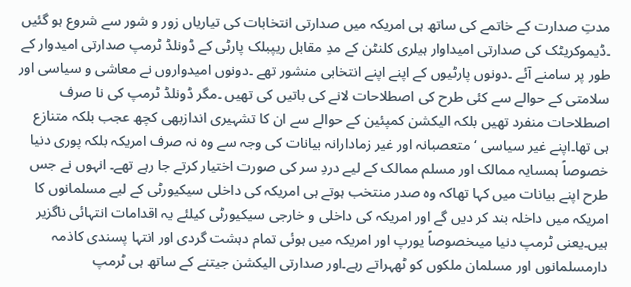مدتِ صدارت کے خاتمے کی ساتھ ہی امریکہ میں صدارتی انتخابات کی تیاریاں زور و شور سے شروع ہو گئیں ۔ڈیموکریٹک کی صدارتی امیداوار ہیلری کلنٹن کے مدِ مقابل ریپبلک پارٹی کے ڈونلڈ ٹرمپ صدارتی امیدوار کے طور پر سامنے آئے ۔دونوں پارٹیوں کے اپنے اپنے انتخابی منشور تھے ۔دونوں امیدواروں نے معاشی و سیاسی اور سلامتی کے حوالے سے کئی طرح کی اصطلاحات لانے کی باتیں کی تھیں ۔مگر ڈونلڈ ٹرمپ کی نا صرف اصطلاحات منفرد تھیں بلکہ الیکشن کمپئین کے حوالے سے ان کا تشہیری اندازبھی کچھ عجب بلکہ متنازع ہی تھا۔اپنے غیر سیاسی ‘متعصبانہ اور غیر زمادارانہ بیانات کی وجہ سے وہ نہ صرف امریکہ بلکہ پوری دنیا خصوصاً ہمسایہ ممالک اور مسلم ممالک کے لیے دردِ سر کی صورت اختیار کرتے جا رہے تھے۔ انہوں نے جس طرح اپنے بیانات میں کہا تھاکہ وہ صدر منتخب ہوتے ہی امریکہ کی داخلی سیکیورٹی کے لیے مسلمانوں کا امریکہ میں داخلہ بند کر دیں گے اور امریکہ کی داخلی و خارجی سیکیورٹی کیلئے یہ اقدامات انتہائی ناگزیر ہیں۔یعنی ٹرمپ دنیا میںخصوصاً یورپ اور امریکہ میں ہوئی تمام دہشت گردی اور انتہا پسندی کاذمہ دارمسلمانوں اور مسلمان ملکوں کو ٹھہراتے رہے۔اور صدارتی الیکشن جیتنے کے ساتھ ہی ٹرمپ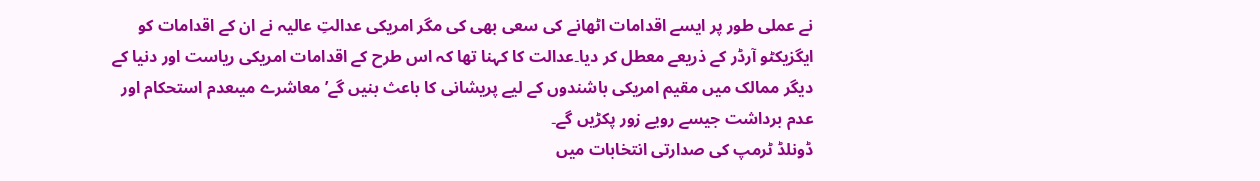نے عملی طور پر ایسے اقدامات اٹھانے کی سعی بھی کی مگر امریکی عدالتِ عالیہ نے ان کے اقدامات کو ایگزیکٹو آرڈر کے ذریعے معطل کر دیا۔عدالت کا کہنا تھا کہ اس طرح کے اقدامات امریکی ریاست اور دنیا کے دیگر ممالک میں مقیم امریکی باشندوں کے لیے پریشانی کا باعث بنیں گے’ معاشرے میںعدم استحکام اور عدم برداشت جیسے رویے زور پکڑیں گے۔
ڈونلڈ ٹرمپ کی صدارتی انتخابات میں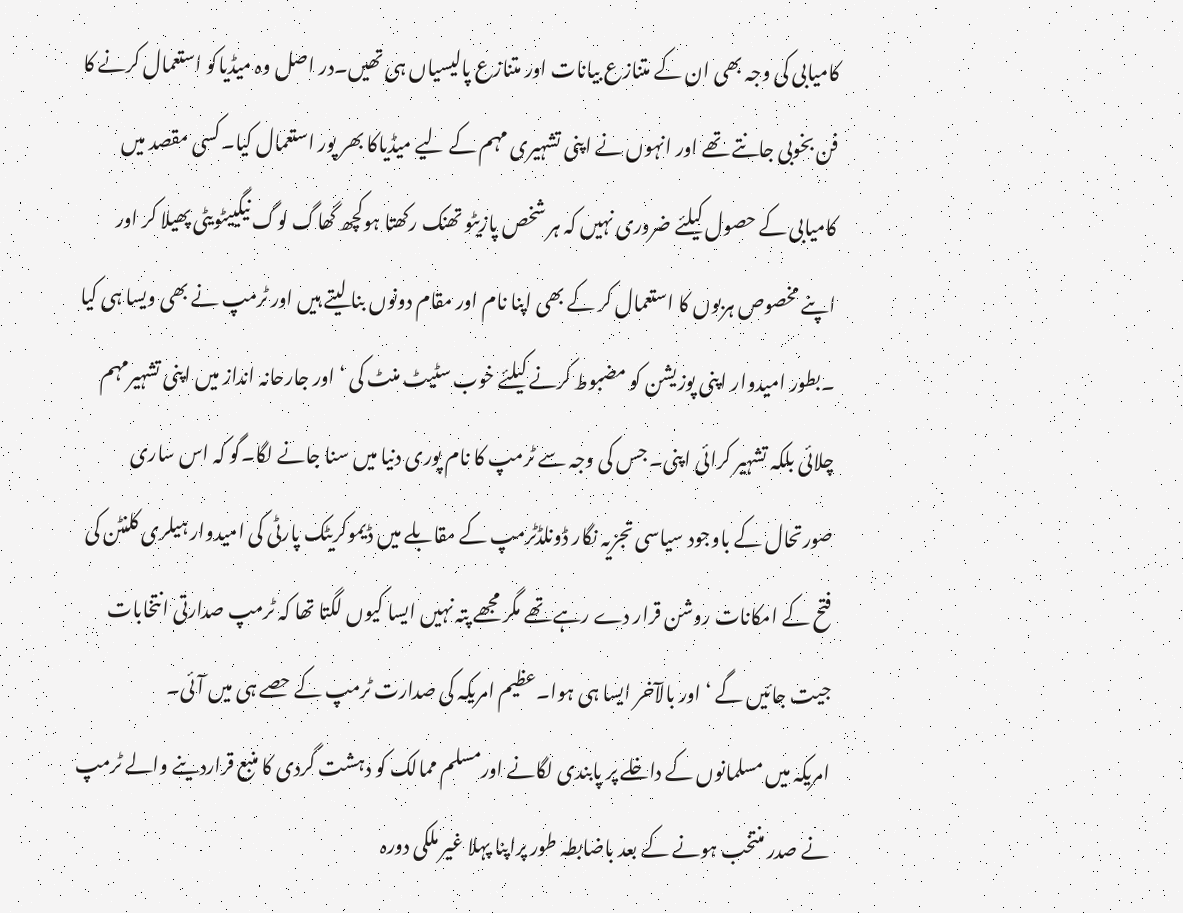کامیابی کی وجہ بھی ان کے متنازع بیانات اور متنازع پالیسیاں ہی تھیں۔در اصل وہ میڈیاکو استعمال کرنے کا فن بخوبی جانتے تھے اور انہوں نے اپنی تشہیری مہم کے لیے میڈیاکا بھر پور استعمال کیا۔کسی مقصد میں کامیابی کے حصول کیلئے ضروری نہیں کہ ہر شخص پازیٹو تھنک رکھتا ہوکچھ گھاگ لوگ نیگییٹویٹی پھیلا کر اور اپنے مخصوص ہربوں کا استعمال کر کے بھی اپنا نام اور مقام دونوں بنا لیتے ہیں اور ٹرمپ نے بھی ویسا ہی کیا ۔بطور امیدوار اپنی پوزیشن کو مضبوط کرنے کیلئے خوب سٹیٹ منٹ کی ‘ اور جارحانہ انداز میں اپنی تشہیرمہم چلائی بلکہ تشہیر کرائی اپنی۔ جس کی وجہ سے ٹرمپ کا نام پوری دنیا میں سنا جانے لگا۔گو کہ اس ساری صورتحال کے باوجود سیاسی تجزیہ نگار ڈونلڈٹرمپ کے مقابلے میں ڈیموکریٹک پارٹی کی امیدوار ہیلری کلنٹن کی فتح کے امکانات روشن قرار دے رہے تھے مگر مجھے پتہ نہیں ایسا کیوں لگتا تھا کہ ٹرمپ صدارتی انتخابات جیت جائیں گے ‘ اور بالآخر ایسا ہی ہوا۔عظیم امریکہ کی صدارت ٹرمپ کے حصے ہی میں آئی۔
امریکہ میں مسلمانوں کے داخلے پر پابندی لگانے اورمسلم ممالک کو دہشت گردی کا منبع قراردینے والے ٹرمپ نے صدر منتخب ہونے کے بعد باضابطہ طور پراپنا پہلا غیر ملکی دورہ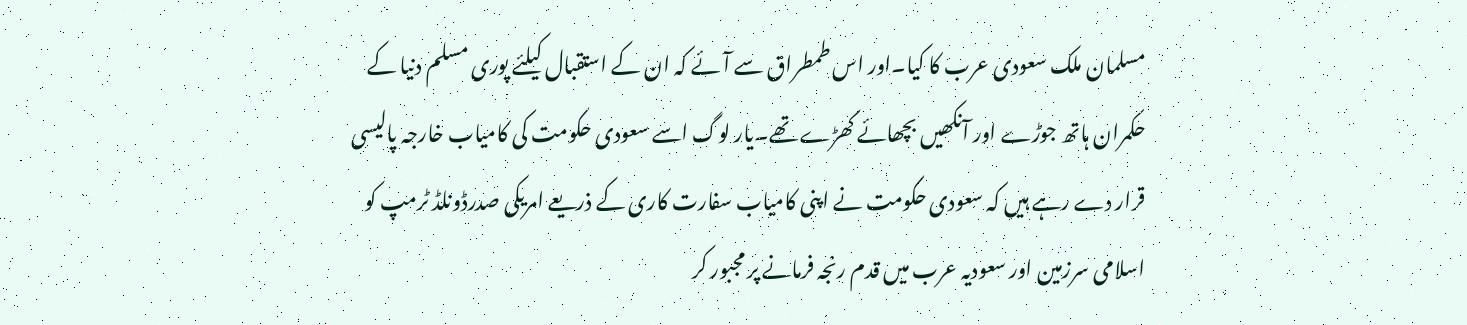مسلمان ملک سعودی عرب کا کیا۔اور اس طمطراق سے آئے کہ ان کے استقبال کیلئے پوری مسلم دنیا کے حکمران ہاتھ جوڑے اور آنکھیں بچھائے کھڑے تھے۔یار لوگ اسے سعودی حکومت کی کامیاب خارجہ پالیسی قرار دے رہے ہیں کہ سعودی حکومت نے اپنی کامیاب سفارت کاری کے ذریعے امریکی صدرڈونلڈ ٹرمپ کو اسلامی سرزمین اور سعودیہ عرب میں قدم رنجہ فرمانے پر مجبور کر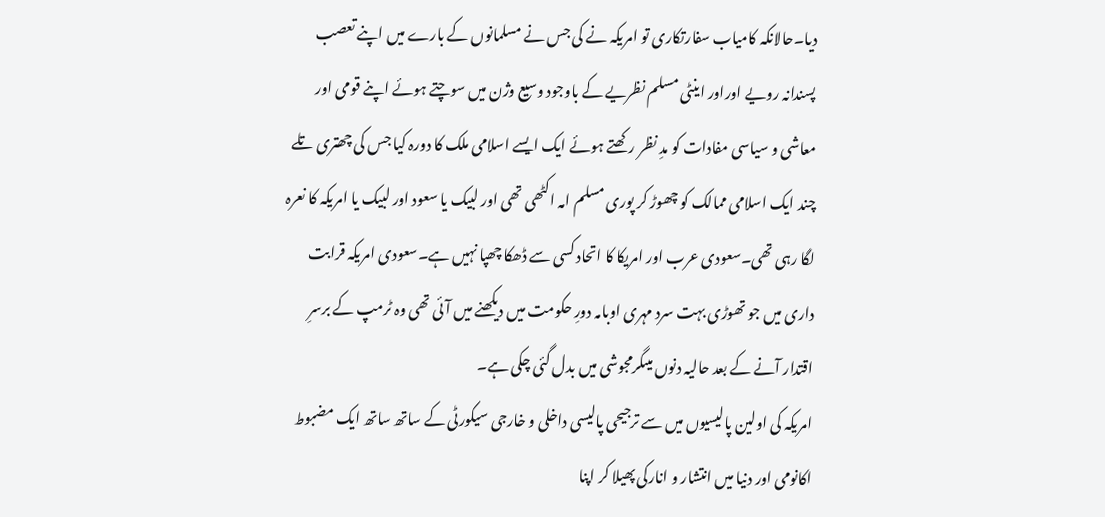دیا۔حالانکہ کامیاب سفارتکاری تو امریکہ نے کی جس نے مسلمانوں کے بارے میں اپنے تعصب پسندانہ رویے اوراور اینٹی مسلم نظریے کے باوجود وسیع وژن میں سوچتے ہوئے اپنے قومی اور معاشی و سیاسی مفادات کو مدِ نظر رکھتے ہوئے ایک ایسے اسلامی ملک کا دورہ کیا جس کی چھتری تلے چند ایک اسلامی ممالک کو چھوڑ کر پوری مسلم امہ اکٹھی تھی اور لبیک یا سعود اور لبیک یا امریکہ کا نعرہ لگا رہی تھی۔سعودی عرب اور امریکا کا اتحاد کسی سے ڈھکا چھپا نہیں ہے۔سعودی امریکہ قرابت داری میں جو تھوڑی بہت سرد مہری اوبامہ دورِ حکومت میں دیکھنے میں آئی تھی وہ ٹرمپ کے برسرِ اقتدار آنے کے بعد حالیہ دنوں میںگرمجوشی میں بدل گئی چکی ہے۔
امریکہ کی اولین پالیسیوں میں سے ترجیحی پالیسی داخلی و خارجی سیکورٹی کے ساتھ ساتھ ایک مضبوط اکانومی اور دنیا میں انتشار و انارکی پھیلا کر اپنا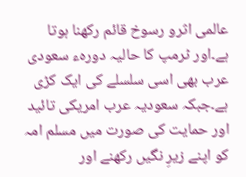عالمی اثرو رسوخ قائم رکھنا ہوتا ہے۔اور ٹرمپ کا حالیہ دورہء سعودی عرب بھی اسی سلسلے کی ایک کڑی ہے۔جبکہ سعودیہ عرب امریکی تائید اور حمایت کی صورت میں مسلم امہ کو اپنے زیرِ نگیں رکھنے اور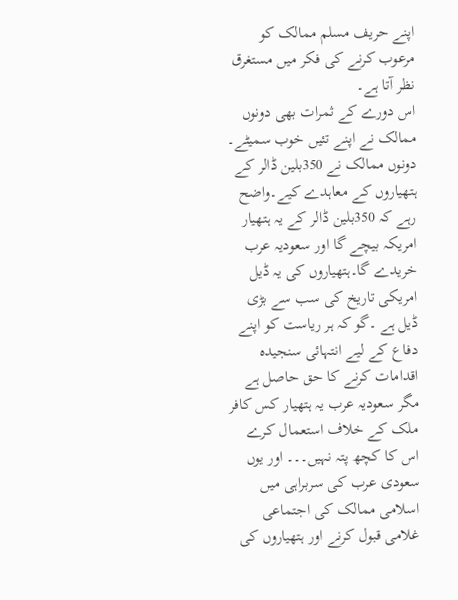اپنے حریف مسلم ممالک کو مرعوب کرنے کی فکر میں مستغرق نظر آتا ہے۔
اس دورے کے ثمرات بھی دونوں ممالک نے اپنے تئیں خوب سمیٹے۔ دونوں ممالک نے 350بلین ڈالر کے ہتھیاروں کے معاہدے کیے۔واضح رہے کہ 350بلین ڈالر کے یہ ہتھیار امریکہ بیچے گا اور سعودیہ عرب خریدے گا۔ہتھیاروں کی یہ ڈیل امریکی تاریخ کی سب سے بڑی ڈیل ہے ۔گو کہ ہر ریاست کو اپنے دفاع کے لیے انتہائی سنجیدہ اقدامات کرنے کا حق حاصل ہے مگر سعودیہ عرب یہ ہتھیار کس کافر ملک کے خلاف استعمال کرے اس کا کچھ پتہ نہیں۔۔۔ اور یوں سعودی عرب کی سربراہی میں اسلامی ممالک کی اجتماعی غلامی قبول کرنے اور ہتھیاروں کی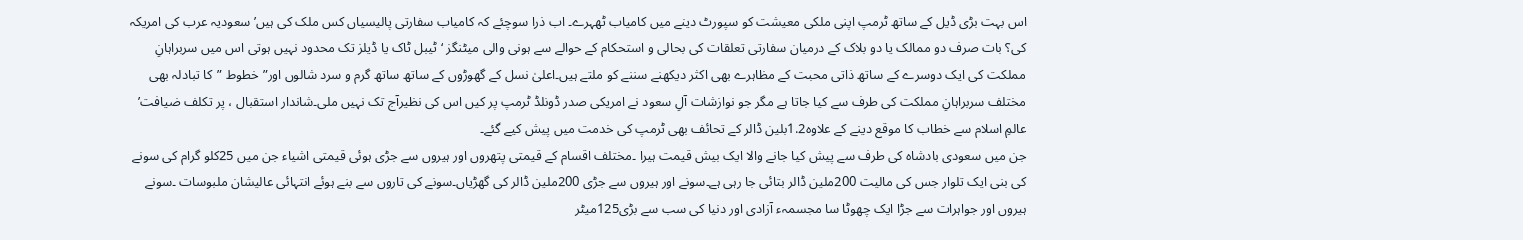اس بہت بڑی ڈیل کے ساتھ ٹرمپ اپنی ملکی معیشت کو سپورٹ دینے میں کامیاب ٹھہرے۔ اب ذرا سوچئے کہ کامیاب سفارتی پالیسیاں کس ملک کی ہیں’ سعودیہ عرب کی امریکہ کی؟ بات صرف دو ممالک یا دو بلاک کے درمیان سفارتی تعلقات کی بحالی و استحکام کے حوالے سے ہونی والی میٹنگز ‘ٹیبل ٹاک یا ڈیلز تک محدود نہیں ہوتی اس میں سربراہانِ مملکت کی ایک دوسرے کے ساتھ ذاتی محبت کے مظاہرے بھی اکثر دیکھنے سننے کو ملتے ہیں۔اعلیٰ نسل کے گھوڑوں کے ساتھ ساتھ گرم و سرد شالوں اور” خطوط ”کا تبادلہ بھی مختلف سربراہانِ مملکت کی طرف سے کیا جاتا ہے مگر جو نوازشات آلِ سعود نے امریکی صدر ڈونلڈ ٹرمپ پر کیں اس کی نظیرآج تک نہیں ملی۔شاندار استقبال ، پر تکلف ضیافت’ عالمِ اسلام سے خطاب کا موقع دینے کے علاوہ1.2بلین ڈالر کے تحائف بھی ٹرمپ کی خدمت میں پیش کیے گئے۔
جن میں سعودی بادشاہ کی طرف سے پیش کیا جانے والا ایک بیش قیمت ہیرا ۔مختلف اقسام کے قیمتی پتھروں اور ہیروں سے جڑی ہوئی قیمتی اشیاء جن میں 25کلو گرام کی سونے کی بنی ایک تلوار جس کی مالیت 200ملین ڈالر بتائی جا رہی ہے۔سونے اور ہیروں سے جڑی 200ملین ڈالر کی گھڑیاں۔سونے کی تاروں سے بنے ہوئے انتہائی عالیشان ملبوسات ۔سونے ہیروں اور جواہرات سے جڑا ایک چھوٹا سا مجسمہء آزادی اور دنیا کی سب سے بڑی125میٹر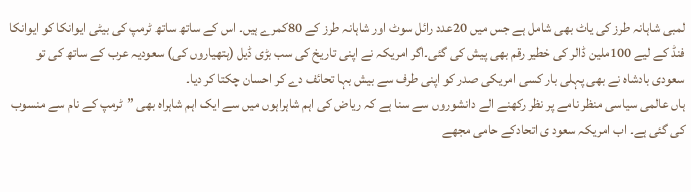لمبی شاہانہ طرز کی یاٹ بھی شامل ہے جس میں 20عدد رائل سوٹ اور شاہانہ طرز کے 80کمرے ہیں۔ اس کے ساتھ ساتھ ٹرمپ کی بیٹی ایوانکا کو ایوانکا فنڈ کے لیے 100ملین ڈالر کی خطیر رقم بھی پیش کی گئی۔اگر امریکہ نے اپنی تاریخ کی سب بڑی ڈیل (ہتھیاروں کی) سعودیہ عرب کے ساتھ کی تو سعودی بادشاہ نے بھی پہلی بار کسی امریکی صدر کو اپنی طرف سے بیش بہا تحائف دے کر احسان چکتا کر دیا۔
ہاں عالمی سیاسی منظر نامے پر نظر رکھنے الے دانشوروں سے سنا ہے کہ ریاض کی اہم شاہراہوں میں سے ایک اہم شاہراہ بھی ”ٹرمپ کے نام سے منسوب کی گئی ہے۔ اب امریکہ سعود ی اتحادکے حامی مجھے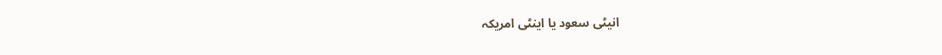انیٹی سعود یا اینٹی امریکہ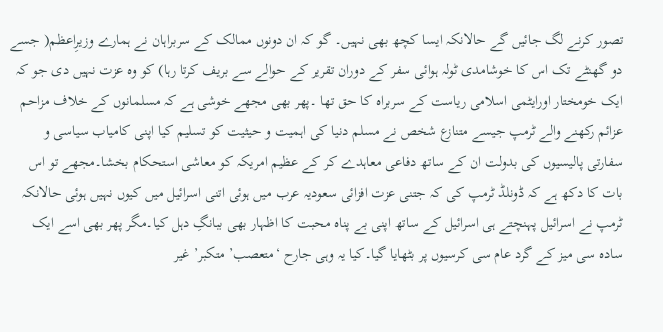تصور کرنے لگ جائیں گے حالانکہ ایسا کچھ بھی نہیں۔ گو کہ ان دونوں ممالک کے سربراہان نے ہمارے وزیرِاعظم( جسے دو گھنٹے تک اس کا خوشامدی ٹولہ ہوائی سفر کے دوران تقریر کے حوالے سے بریف کرتا رہا) کو وہ عزت نہیں دی جو کہ ایک خومختار اورایٹمی اسلامی ریاست کے سربراہ کا حق تھا ۔پھر بھی مجھے خوشی ہے کہ مسلمانوں کے خلاف مزاحم عزائم رکھنے والے ٹرمپ جیسے متنازع شخص نے مسلم دنیا کی اہمیت و حیثیت کو تسلیم کیا اپنی کامیاب سیاسی و سفارتی پالیسیوں کی بدولت ان کے ساتھ دفاعی معاہدے کر کے عظیم امریکہ کو معاشی استحکام بخشا۔مجھے تو اس بات کا دکھ ہے کہ ڈونلڈ ٹرمپ کی کہ جتنی عزت افزائی سعودیہ عرب میں ہوئی اتنی اسرائیل میں کیوں نہیں ہوئی حالانکہ ٹرمپ نے اسرائیل پہنچتے ہی اسرائیل کے ساتھ اپنی بے پناہ محبت کا اظہار بھی ببانگِ دہل کیا۔مگر پھر بھی اسے ایک سادہ سی میز کے گرد عام سی کرسیوں پر بٹھایا گیا۔کیا یہ وہی جارح ‘متعصب’ متکبر’ غیر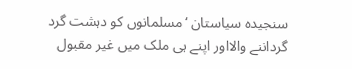سنجیدہ سیاستان ‘مسلمانوں کو دہشت گرد گرداننے والااور اپنے ہی ملک میں غیر مقبول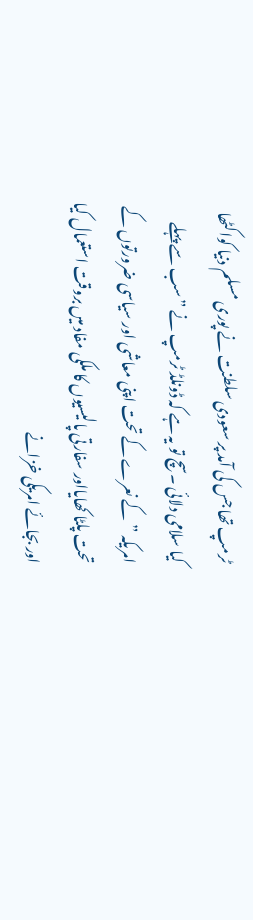ٹرمپ تھا جس کی آمد پر سعودی سلطنت نے پوری مسلم دنیا کواکٹھا کیا سلامی دلائی ۔سچ تو یہ ہے کہ ڈونلڈ ٹرمپ نے ”سب سے پہلے امریکہ ” کے نعرے کے تحت اپنی معاشی اور سیاسی ضرورتوں کے تحت پلٹا کھایااور سفارتی پالیسیوں کا ملکی مفاد میں بروقت استعمال کیا اور بجائے امریکی خزانے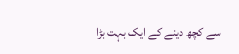سے کچھ دینے کے ایک بہت بڑا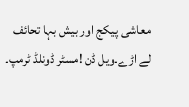معاشی پیکج اور بیش بہا تحائف لے اڑے۔ویل ڈن !مسٹر ڈونلڈ ٹرمپ۔